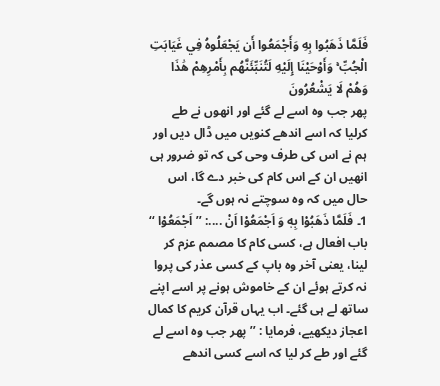فَلَمَّا ذَهَبُوا بِهِ وَأَجْمَعُوا أَن يَجْعَلُوهُ فِي غَيَابَتِ الْجُبِّ ۚ وَأَوْحَيْنَا إِلَيْهِ لَتُنَبِّئَنَّهُم بِأَمْرِهِمْ هَٰذَا وَهُمْ لَا يَشْعُرُونَ
پھر جب وہ اسے لے گئے اور انھوں نے طے کرلیا کہ اسے اندھے کنویں میں ڈال دیں اور ہم نے اس کی طرف وحی کی کہ تو ضرور ہی انھیں ان کے اس کام کی خبر دے گا، اس حال میں کہ وہ سوچتے نہ ہوں گے۔
1۔ فَلَمَّا ذَهَبُوْا بِهٖ وَ اَجْمَعُوْا اَنْ ....: ’’ اَجْمَعُوْا ‘‘ باب افعال ہے، کسی کام کا مصمم عزم کر لینا، یعنی آخر وہ باپ کے کسی عذر کی پروا نہ کرتے ہوئے ان کے خاموش ہونے پر اسے اپنے ساتھ لے ہی گئے۔ اب یہاں قرآن کریم کا کمال اعجاز دیکھیے، فرمایا : ’’پھر جب وہ اسے لے گئے اور طے کر لیا کہ اسے کسی اندھے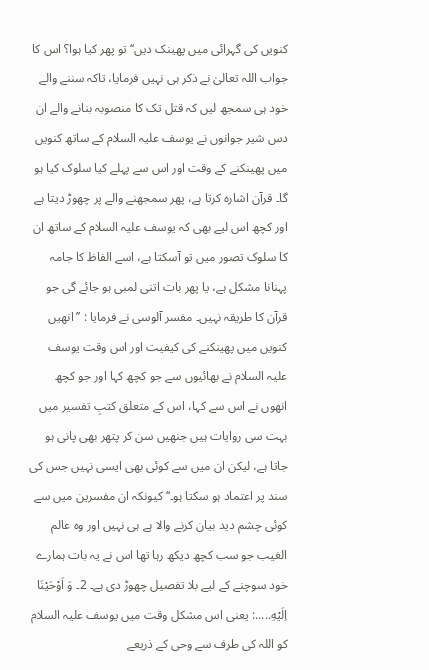کنویں کی گہرائی میں پھینک دیں‘‘ تو پھر کیا ہوا؟ اس کا جواب اللہ تعالیٰ نے ذکر ہی نہیں فرمایا، تاکہ سننے والے خود ہی سمجھ لیں کہ قتل تک کا منصوبہ بنانے والے ان دس شیر جوانوں نے یوسف علیہ السلام کے ساتھ کنویں میں پھینکنے کے وقت اور اس سے پہلے کیا سلوک کیا ہو گا۔ قرآن اشارہ کرتا ہے، پھر سمجھنے والے پر چھوڑ دیتا ہے اور کچھ اس لیے بھی کہ یوسف علیہ السلام کے ساتھ ان کا سلوک تصور میں تو آسکتا ہے، اسے الفاظ کا جامہ پہنانا مشکل ہے، یا پھر بات اتنی لمبی ہو جائے گی جو قرآن کا طریقہ نہیں۔ مفسر آلوسی نے فرمایا : ’’انھیں کنویں میں پھینکنے کی کیفیت اور اس وقت یوسف علیہ السلام نے بھائیوں سے جو کچھ کہا اور جو کچھ انھوں نے اس سے کہا، اس کے متعلق کتبِ تفسیر میں بہت سی روایات ہیں جنھیں سن کر پتھر بھی پانی ہو جاتا ہے، لیکن ان میں سے کوئی بھی ایسی نہیں جس کی سند پر اعتماد ہو سکتا ہو۔‘‘ کیونکہ ان مفسرین میں سے کوئی چشم دید بیان کرنے والا ہے ہی نہیں اور وہ عالم الغیب جو سب کچھ دیکھ رہا تھا اس نے یہ بات ہمارے خود سوچنے کے لیے بلا تفصیل چھوڑ دی ہے۔ 2۔ وَ اَوْحَيْنَا اِلَيْهِ.....: یعنی اس مشکل وقت میں یوسف علیہ السلام کو اللہ کی طرف سے وحی کے ذریعے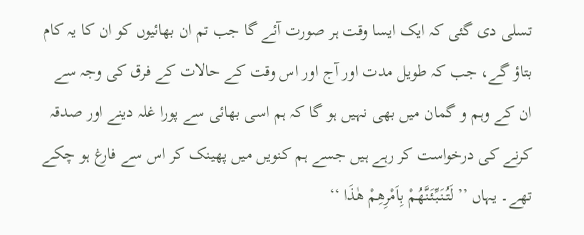تسلی دی گئی کہ ایک ایسا وقت ہر صورت آئے گا جب تم ان بھائیوں کو ان کا یہ کام بتاؤ گے، جب کہ طویل مدت اور آج اور اس وقت کے حالات کے فرق کی وجہ سے ان کے وہم و گمان میں بھی نہیں ہو گا کہ ہم اسی بھائی سے پورا غلہ دینے اور صدقہ کرنے کی درخواست کر رہے ہیں جسے ہم کنویں میں پھینک کر اس سے فارغ ہو چکے تھے۔ یہاں ’’ لَتُنَبِّئَنَّهُمْ بِاَمْرِهِمْ هٰذَا ‘‘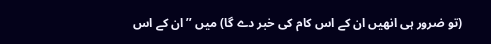(تو ضرور ہی انھیں ان کے اس کام کی خبر دے گا) میں ’’ان کے اس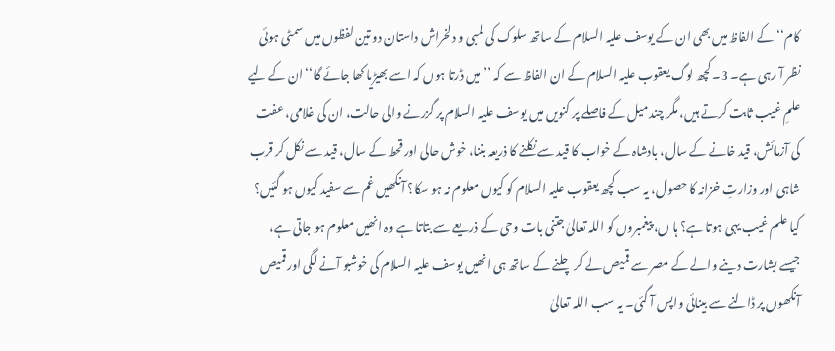کام‘‘ کے الفاظ میں بھی ان کے یوسف علیہ السلام کے ساتھ سلوک کی لمبی و دلخراش داستان دو تین لفظوں میں سمٹی ہوئی نظر آ رہی ہے۔ 3۔ کچھ لوگ یعقوب علیہ السلام کے ان الفاظ سے کہ ’’میں ڈرتا ہوں کہ اسے بھیڑیا کھا جائے گا‘‘ ان کے لیے علمِ غیب ثابت کرتے ہیں، مگر چند میل کے فاصلے پر کنویں میں یوسف علیہ السلام پر گزرنے والی حالت، ان کی غلامی، عفت کی آزمائش، قید خانے کے سال، بادشاہ کے خواب کا قید سے نکلنے کا ذریعہ بننا، خوش حالی اور قحط کے سال، قید سے نکل کر قرب شاہی اور وزارتِ خزانہ کا حصول، یہ سب کچھ یعقوب علیہ السلام کو کیوں معلوم نہ ہو سکا؟ آنکھیں غم سے سفید کیوں ہو گئیں؟ کیا علم غیب یہی ہوتا ہے؟ ہا ں، پیغمبروں کو اللہ تعالیٰ جتنی بات وحی کے ذریعے سے بتاتا ہے وہ انھیں معلوم ہو جاتی ہے، جیسے بشارت دینے والے کے مصر سے قمیص لے کر چلنے کے ساتھ ہی انھیں یوسف علیہ السلام کی خوشبو آنے لگی اور قمیص آنکھوں پر ڈالنے سے بینائی واپس آ گئی۔ یہ سب اللہ تعالیٰ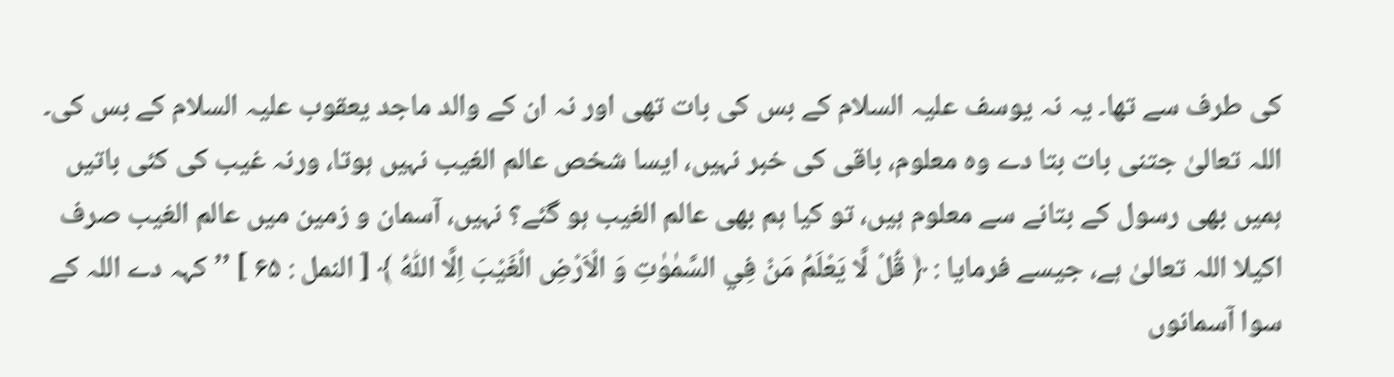کی طرف سے تھا۔ یہ نہ یوسف علیہ السلام کے بس کی بات تھی اور نہ ان کے والد ماجد یعقوب علیہ السلام کے بس کی۔ اللہ تعالیٰ جتنی بات بتا دے وہ معلوم، باقی کی خبر نہیں، ایسا شخص عالم الغیب نہیں ہوتا، ورنہ غیب کی کئی باتیں ہمیں بھی رسول کے بتانے سے معلوم ہیں، تو کیا ہم بھی عالم الغیب ہو گئے؟ نہیں، آسمان و زمین میں عالم الغیب صرف اکیلا اللہ تعالیٰ ہے، جیسے فرمایا : ﴿ قُلْ لَّا يَعْلَمُ مَنْ فِي السَّمٰوٰتِ وَ الْاَرْضِ الْغَيْبَ اِلَّا اللّٰهُ ﴾ [ النمل : ۶۵ ] ’’کہہ دے اللہ کے سوا آسمانوں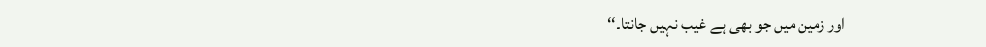اور زمین میں جو بھی ہے غیب نہیں جانتا۔‘‘